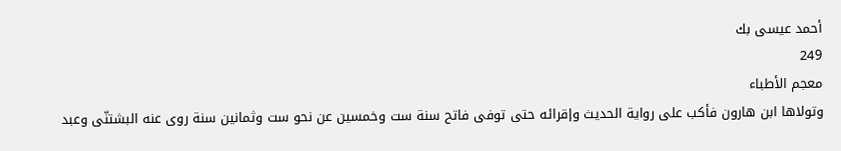أحمد عيسى بك
249
معجم الأطباء
وتولاها ابن هارون فأكب على رواية الحديث وإقرائه حتى توفى فاتح سنة ست وخمسين عن نحو ست وثمانين سنة روى عنه البشتنّى وعبد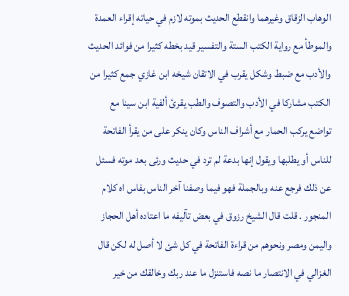الوهاب الزقاق وغيرهما وانقطع الحديث بموته لازم في حياته إقراء العمدة والموطأ مع رواية الكتب الستة والتفسير قيد بخطه كثيرا من فوائد الحديث والأدب مع ضبط وشكل يقرب في الاتقان شيخه ابن غازي جمع كثيرا من الكتب مشاركا في الأدب والتصوف والطب يقرئ ألفية ابن سينا مع تواضع يركب الحمار مع أشراف الناس وكان ينكر على من يقرأ الفاتحة للناس أو يطلبها ويقول إنها بدعة لم ترد في حديث ورئى بعد موته فسئل عن ذلك فرجع عنه وبالجملة فهو فيما وصفنا آخر الناس بفاس اه كلام المنجور . قلت قال الشيخ رزوق في بعض تآليفه ما اعتاده أهل الحجاز واليمن ومصر ونحوهم من قراءة الفاتحة في كل شئ لا أصل له لكن قال الغزالي في الانتصار ما نصه فاستنزل ما عند ربك وخالقك من خير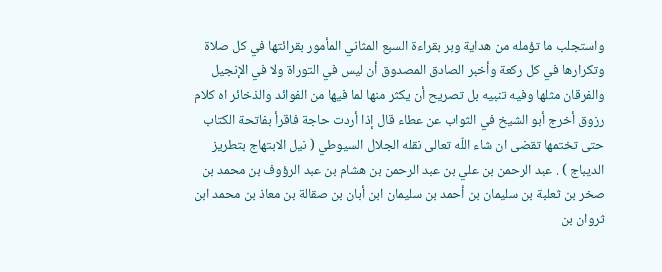واستجلب ما تؤمله من هداية وبر بقراءة السبع المثاني المأمور بقرائتها في كل صلاة وتكرارها في كل ركعة وأخبر الصادق المصدوق أن ليس في التوراة ولا في الإنجيل والفرقان مثلها وفيه تنبيه بل تصريح أن يكثر منها لما فيها من الفوائد والذخائر اه كلام رزوق أخرج أبو الشيخ في الثواب عن عطاء قال إذا أردت حاجة فاقرأ بفاتحة الكتاب حتى تختمها تقضى ان شاء اللّه تعالى نقله الجلال السيوطي ( نيل الابتهاج بتطريز الديباج ) . عبد الرحمن بن علي بن عبد الرحمن بن هشام بن عبد الرؤوف بن محمد بن صخر بن ثعلبة بن سليمان بن أحمد بن سليمان ابن أبان بن صقالة بن معاذ بن محمد ابن ثروان بن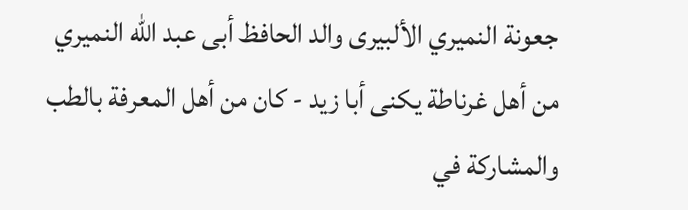جعونة النميري الألبيرى والد الحافظ أبى عبد اللّه النميري من أهل غرناطة يكنى أبا زيد - كان من أهل المعرفة بالطب والمشاركة في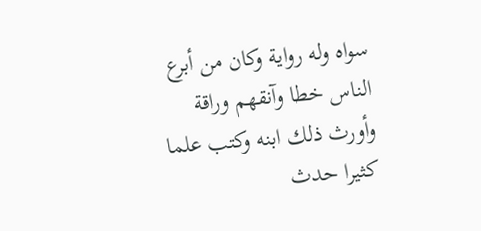سواه وله رواية وكان من أبرع الناس خطا وآنقهم وراقة وأورث ذلك ابنه وكتب علما كثيرا حدث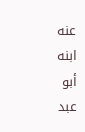عنه ابنه أبو عبد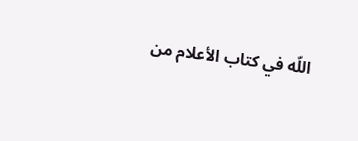اللّه في كتاب الأعلام من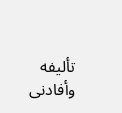تأليفه وأفادنى